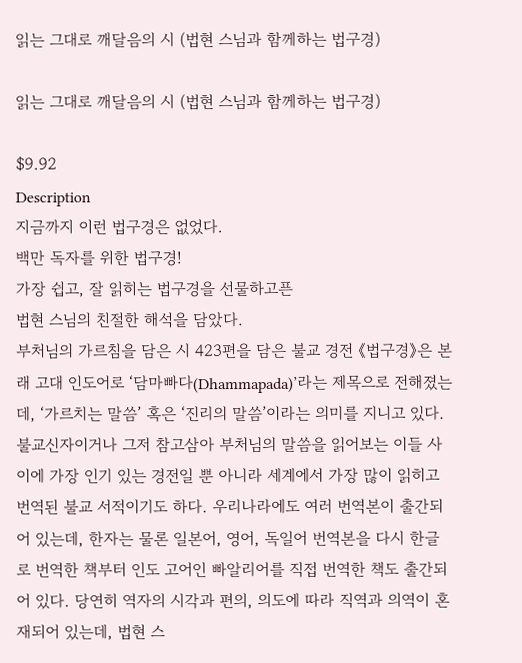읽는 그대로 깨달음의 시 (법현 스님과 함께하는 법구경)

읽는 그대로 깨달음의 시 (법현 스님과 함께하는 법구경)

$9.92
Description
지금까지 이런 법구경은 없었다.
백만 독자를 위한 법구경!
가장 쉽고, 잘 읽히는 법구경을 선물하고픈
법현 스님의 친절한 해석을 담았다.
부처님의 가르침을 담은 시 423편을 담은 불교 경전 《법구경》은 본래 고대 인도어로 ‘담마빠다(Dhammapada)’라는 제목으로 전해졌는데, ‘가르치는 말씀’ 혹은 ‘진리의 말씀’이라는 의미를 지니고 있다. 불교신자이거나 그저 참고삼아 부처님의 말씀을 읽어보는 이들 사이에 가장 인기 있는 경전일 뿐 아니라 세계에서 가장 많이 읽히고 번역된 불교 서적이기도 하다. 우리나라에도 여러 번역본이 출간되어 있는데, 한자는 물론 일본어, 영어, 독일어 번역본을 다시 한글로 번역한 책부터 인도 고어인 빠알리어를 직접 번역한 책도 출간되어 있다. 당연히 역자의 시각과 편의, 의도에 따라 직역과 의역이 혼재되어 있는데, 법현 스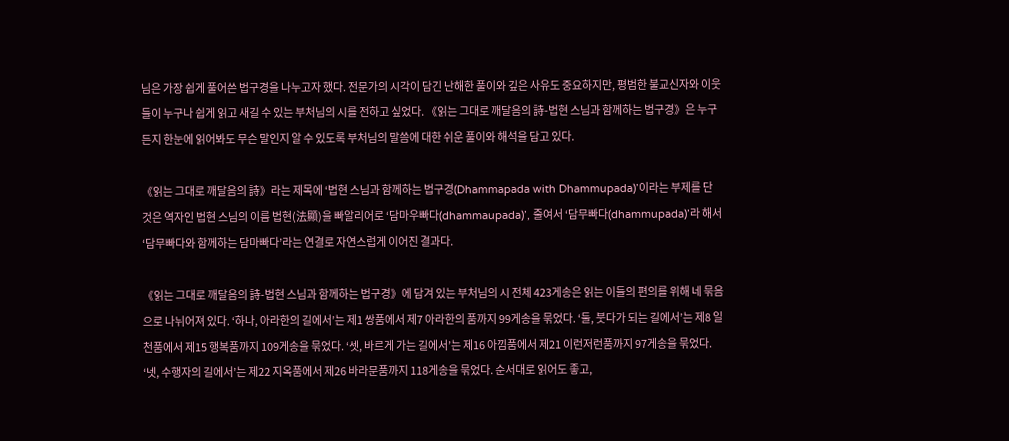님은 가장 쉽게 풀어쓴 법구경을 나누고자 했다. 전문가의 시각이 담긴 난해한 풀이와 깊은 사유도 중요하지만, 평범한 불교신자와 이웃들이 누구나 쉽게 읽고 새길 수 있는 부처님의 시를 전하고 싶었다. 《읽는 그대로 깨달음의 詩-법현 스님과 함께하는 법구경》은 누구든지 한눈에 읽어봐도 무슨 말인지 알 수 있도록 부처님의 말씀에 대한 쉬운 풀이와 해석을 담고 있다.

《읽는 그대로 깨달음의 詩》라는 제목에 ‘법현 스님과 함께하는 법구경(Dhammapada with Dhammupada)’이라는 부제를 단 것은 역자인 법현 스님의 이름 법현(法顯)을 빠알리어로 ‘담마우빠다(dhammaupada)’, 줄여서 ‘담무빠다(dhammupada)’라 해서 ‘담무빠다와 함께하는 담마빠다’라는 연결로 자연스럽게 이어진 결과다.

《읽는 그대로 깨달음의 詩-법현 스님과 함께하는 법구경》에 담겨 있는 부처님의 시 전체 423게송은 읽는 이들의 편의를 위해 네 묶음으로 나뉘어져 있다. ‘하나, 아라한의 길에서’는 제1 쌍품에서 제7 아라한의 품까지 99게송을 묶었다. ‘둘, 붓다가 되는 길에서’는 제8 일천품에서 제15 행복품까지 109게송을 묶었다. ‘셋, 바르게 가는 길에서’는 제16 아낌품에서 제21 이런저런품까지 97게송을 묶었다. ‘넷, 수행자의 길에서’는 제22 지옥품에서 제26 바라문품까지 118게송을 묶었다. 순서대로 읽어도 좋고,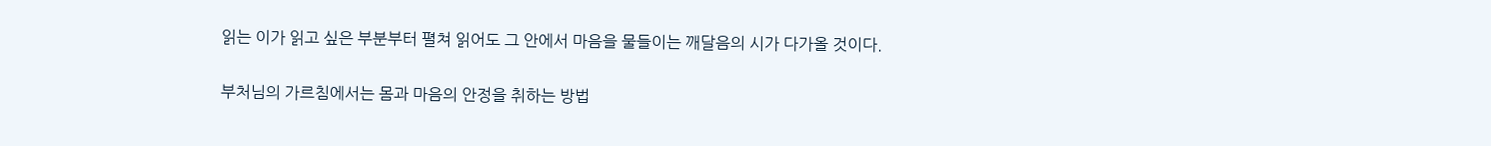읽는 이가 읽고 싶은 부분부터 펼쳐 읽어도 그 안에서 마음을 물들이는 깨달음의 시가 다가올 것이다.

부처님의 가르침에서는 몸과 마음의 안정을 취하는 방법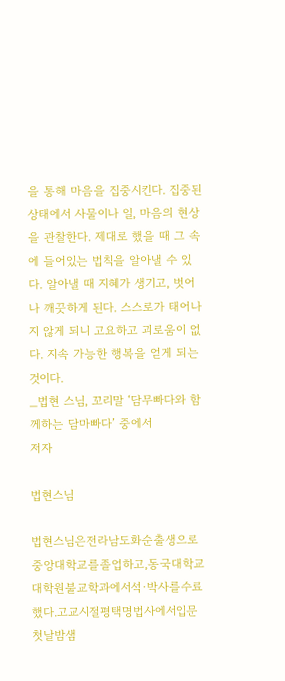을 통해 마음을 집중시킨다. 집중된 상태에서 사물이나 일, 마음의 현상을 관찰한다. 제대로 했을 때 그 속에 들어있는 법칙을 알아낼 수 있다. 알아낼 때 지혜가 생기고, 벗어나 깨끗하게 된다. 스스로가 태어나지 않게 되니 고요하고 괴로움이 없다. 지속 가능한 행복을 얻게 되는 것이다.
_법현 스님, 꼬리말 ‘담무빠다와 함께하는 담마빠다’ 중에서
저자

법현스님

법현스님은전라남도화순출생으로중앙대학교를졸업하고,동국대학교대학원불교학과에서석·박사를수료했다.고교시절평택명법사에서입문첫날밤샘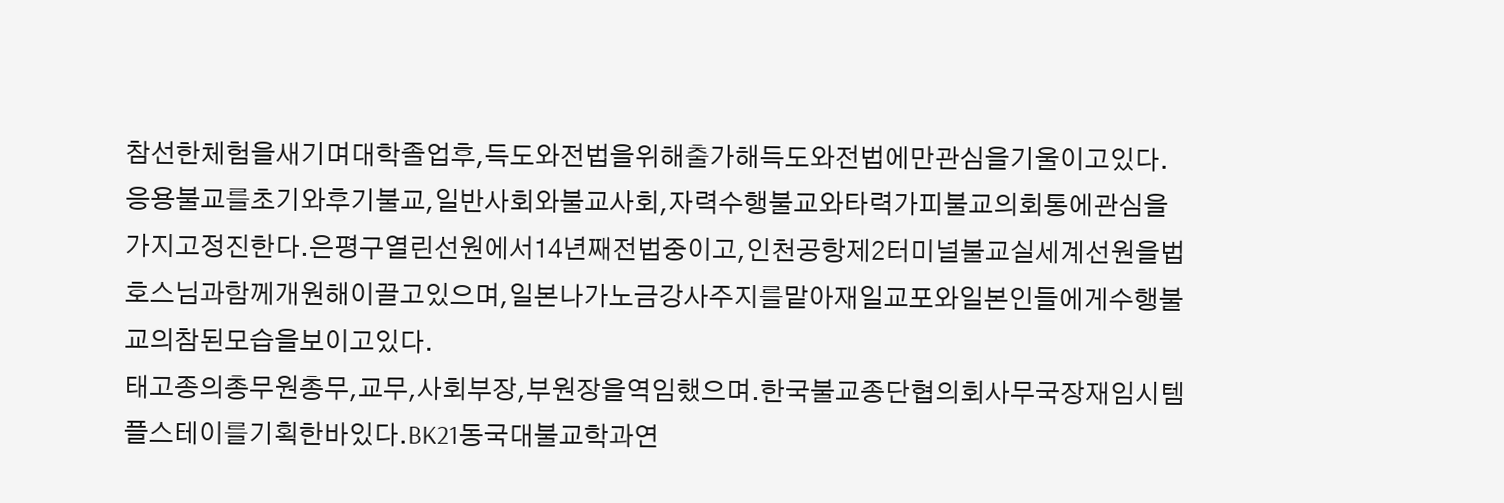참선한체험을새기며대학졸업후,득도와전법을위해출가해득도와전법에만관심을기울이고있다.응용불교를초기와후기불교,일반사회와불교사회,자력수행불교와타력가피불교의회통에관심을가지고정진한다.은평구열린선원에서14년째전법중이고,인천공항제2터미널불교실세계선원을법호스님과함께개원해이끌고있으며,일본나가노금강사주지를맡아재일교포와일본인들에게수행불교의참된모습을보이고있다.
태고종의총무원총무,교무,사회부장,부원장을역임했으며.한국불교종단협의회사무국장재임시템플스테이를기획한바있다.BK21동국대불교학과연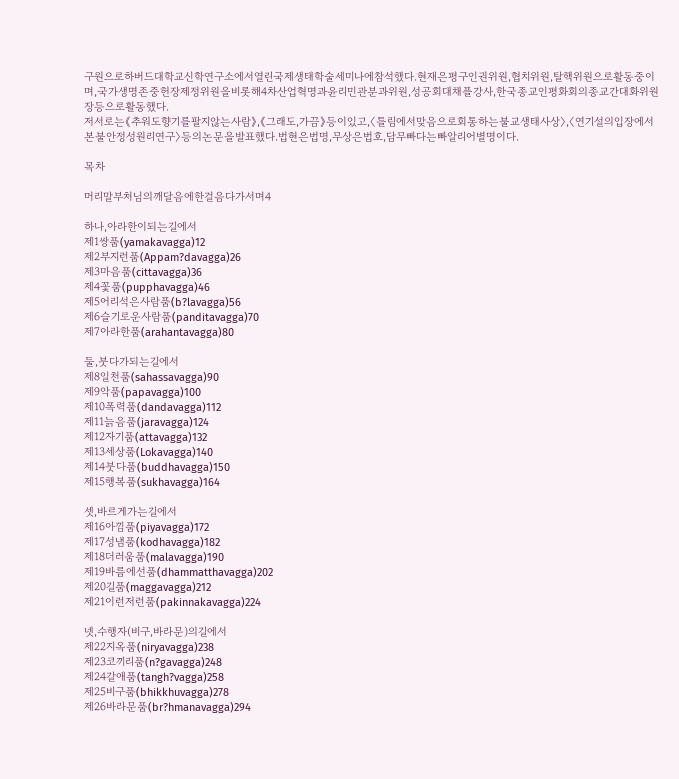구원으로하버드대학교신학연구소에서열린국제생태학술세미나에참석했다.현재은평구인권위원,협치위원,탈핵위원으로활동중이며,국가생명존중헌장제정위원을비롯해4차산업혁명과윤리민관분과위원,성공회대채플강사,한국종교인평화회의종교간대화위원장등으로활동했다.
저서로는《추워도향기를팔지않는사람》,《그래도,가끔》등이있고,〈틀림에서맞음으로회통하는불교생태사상〉,〈연기설의입장에서본불안정성원리연구〉등의논문을발표했다.법현은법명,무상은법호,담무빠다는빠알리어별명이다.

목차

머리말부처님의깨달음에한걸음다가서며4

하나,아라한이되는길에서
제1쌍품(yamakavagga)12
제2부지런품(Appam?davagga)26
제3마음품(cittavagga)36
제4꽃품(pupphavagga)46
제5어리석은사람품(b?lavagga)56
제6슬기로운사람품(panditavagga)70
제7아라한품(arahantavagga)80

둘,붓다가되는길에서
제8일천품(sahassavagga)90
제9악품(papavagga)100
제10폭력품(dandavagga)112
제11늙음품(jaravagga)124
제12자기품(attavagga)132
제13세상품(Lokavagga)140
제14붓다품(buddhavagga)150
제15행복품(sukhavagga)164

셋,바르게가는길에서
제16아낌품(piyavagga)172
제17성냄품(kodhavagga)182
제18더러움품(malavagga)190
제19바름에선품(dhammatthavagga)202
제20길품(maggavagga)212
제21이런저런품(pakinnakavagga)224

넷,수행자(비구,바라문)의길에서
제22지옥품(niryavagga)238
제23코끼리품(n?gavagga)248
제24갈애품(tangh?vagga)258
제25비구품(bhikkhuvagga)278
제26바라문품(br?hmanavagga)294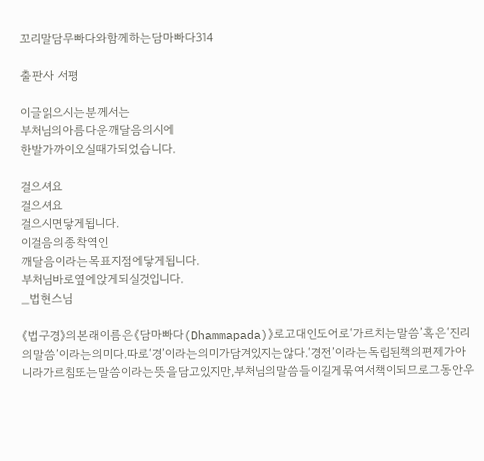꼬리말담무빠다와함께하는담마빠다314

출판사 서평

이글읽으시는분께서는
부처님의아름다운깨달음의시에
한발가까이오실때가되었습니다.

걸으셔요
걸으셔요
걸으시면닿게됩니다.
이걸음의종착역인
깨달음이라는목표지점에닿게됩니다.
부처님바로옆에앉게되실것입니다.
_법현스님

《법구경》의본래이름은《담마빠다(Dhammapada)》로고대인도어로‘가르치는말씀’혹은‘진리의말씀’이라는의미다.따로‘경’이라는의미가담겨있지는않다.‘경전’이라는독립된책의편제가아니라가르침또는말씀이라는뜻을담고있지만,부처님의말씀들이길게묶여서책이되므로그동안우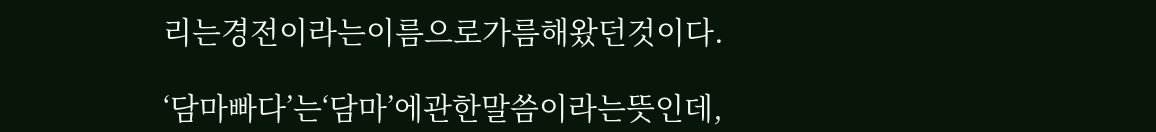리는경전이라는이름으로가름해왔던것이다.

‘담마빠다’는‘담마’에관한말씀이라는뜻인데,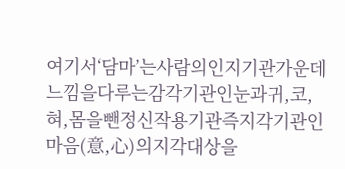여기서‘담마’는사람의인지기관가운데느낌을다루는감각기관인눈과귀,코,혀,몸을뺀정신작용기관즉지각기관인마음(意,心)의지각대상을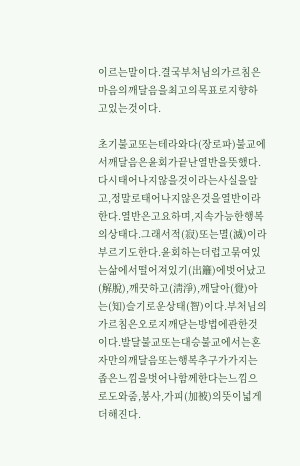이르는말이다.결국부처님의가르침은마음의깨달음을최고의목표로지향하고있는것이다.

초기불교또는테라와다(장로파)불교에서깨달음은윤회가끝난열반을뜻했다.다시태어나지않을것이라는사실을알고,정말로태어나지않은것을열반이라한다.열반은고요하며,지속가능한행복의상태다.그래서적(寂)또는멸(滅)이라부르기도한다.윤회하는더럽고묶여있는삶에서떨어져있기(出籬)에벗어났고(解脫),깨끗하고(淸淨),깨달아(覺)아는(知)슬기로운상태(智)이다.부처님의가르침은오로지깨닫는방법에관한것이다.발달불교또는대승불교에서는혼자만의깨달음또는행복추구가가지는좁은느낌을벗어나함께한다는느낌으로도와줌,봉사,가피(加被)의뜻이넓게더해진다.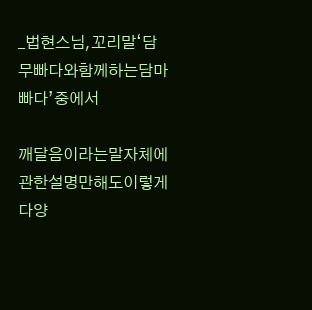_법현스님,꼬리말‘담무빠다와함께하는담마빠다’중에서

깨달음이라는말자체에관한설명만해도이렇게다양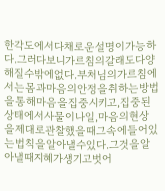한각도에서다채로운설명이가능하다.그러다보니가르침의갈래도다양해질수밖에없다.부처님의가르침에서는몸과마음의안정을취하는방법을통해마음을집중시키고,집중된상태에서사물이나일,마음의현상을제대로관찰했을때그속에들어있는법칙을알아낼수있다.그것을알아낼때지혜가생기고벗어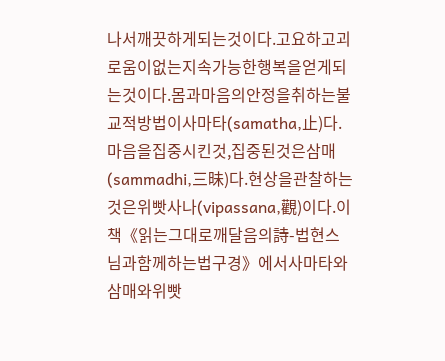나서깨끗하게되는것이다.고요하고괴로움이없는지속가능한행복을얻게되는것이다.몸과마음의안정을취하는불교적방법이사마타(samatha,止)다.마음을집중시킨것,집중된것은삼매(sammadhi,三昧)다.현상을관찰하는것은위빳사나(vipassana,觀)이다.이책《읽는그대로깨달음의詩-법현스님과함께하는법구경》에서사마타와삼매와위빳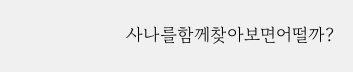사나를함께찾아보면어떨까?